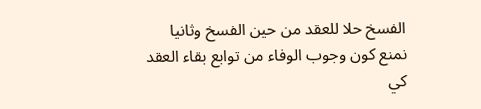الفسخ حلا للعقد من حين الفسخ وثانيا نمنع كون وجوب الوفاء من توابع بقاء العقد كي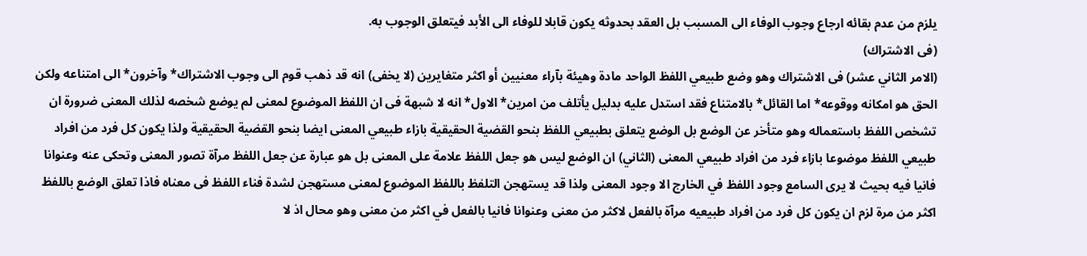يلزم من عدم بقائه ارجاع وجوب الوفاء الى المسبب بل العقد بحدوثه يكون قابلا للوفاء الى الأبد فيتعلق الوجوب به.
(فى الاشتراك)
(الامر الثاني عشر) فى الاشتراك وهو وضع طبيعي اللفظ الواحد مادة وهيئة بآراء معنيين أو اكثر متغايرين (لا يخفى) انه قد ذهب قوم الى وجوب الاشتراك* وآخرون* الى امتناعه ولكن الحق هو امكانه ووقوعه* اما القائل* بالامتناع فقد استدل عليه بدليل يأتلف من امرين* الاول* انه لا شبهة فى ان اللفظ الموضوع لمعنى لم يوضع شخصه لذلك المعنى ضرورة ان تشخص اللفظ باستعماله وهو متأخر عن الوضع بل الوضع يتعلق بطبيعي اللفظ بنحو القضية الحقيقية بازاء طبيعي المعنى ايضا بنحو القضية الحقيقية ولذا يكون كل فرد من افراد طبيعي اللفظ موضوعا بازاء فرد من افراد طبيعي المعنى (الثاني) ان الوضع ليس هو جعل اللفظ علامة على المعنى بل هو عبارة عن جعل اللفظ مرآة تصور المعنى وتحكى عنه وعنوانا فانيا فيه بحيث لا يرى السامع وجود اللفظ في الخارج الا وجود المعنى ولذا قد يستهجن التلفظ باللفظ الموضوع لمعنى مستهجن لشدة فناء اللفظ فى معناه فاذا تعلق الوضع باللفظ اكثر من مرة لزم ان يكون كل فرد من افراد طبيعيه مرآة بالفعل لاكثر من معنى وعنوانا فانيا بالفعل في اكثر من معنى وهو محال اذ لا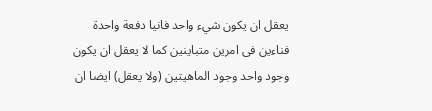يعقل ان يكون شيء واحد فانيا دفعة واحدة فناءين فى امرين متباينين كما لا يعقل ان يكون وجود واحد وجود الماهيتين (ولا يعقل) ايضا ان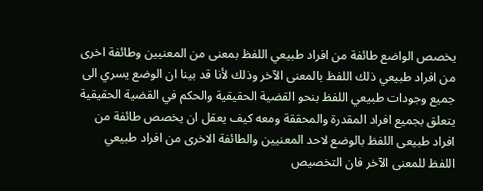يخصص الواضع طائفة من افراد طبيعي اللفظ بمعنى من المعنيين وطائفة اخرى من افراد طبيعي ذلك اللفظ بالمعنى الآخر وذلك لأنا قد بينا ان الوضع يسري الى جميع وجودات طبيعي اللفظ بنحو القضية الحقيقية والحكم في القضية الحقيقية يتعلق بجميع افراد المقدرة والمحققة ومعه كيف يعقل ان يخصص طائفة من افراد طبيعى اللفظ بالوضع لاحد المعنيين والطائفة الاخرى من افراد طبيعي اللفظ للمعنى الآخر فان التخصيص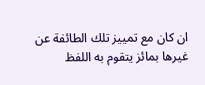ان كان مع تمييز تلك الطائفة عن غيرها بمائز يتقوم به اللفظ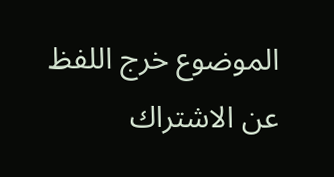الموضوع خرج اللفظ عن الاشتراك